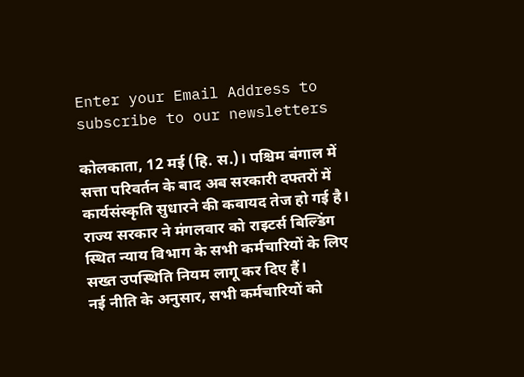Enter your Email Address to subscribe to our newsletters

कोलकाता, 12 मई (हि. स.)। पश्चिम बंगाल में सत्ता परिवर्तन के बाद अब सरकारी दफ्तरों में कार्यसंस्कृति सुधारने की कवायद तेज हो गई है। राज्य सरकार ने मंगलवार को राइटर्स बिल्डिंग स्थित न्याय विभाग के सभी कर्मचारियों के लिए सख्त उपस्थिति नियम लागू कर दिए हैं।
नई नीति के अनुसार, सभी कर्मचारियों को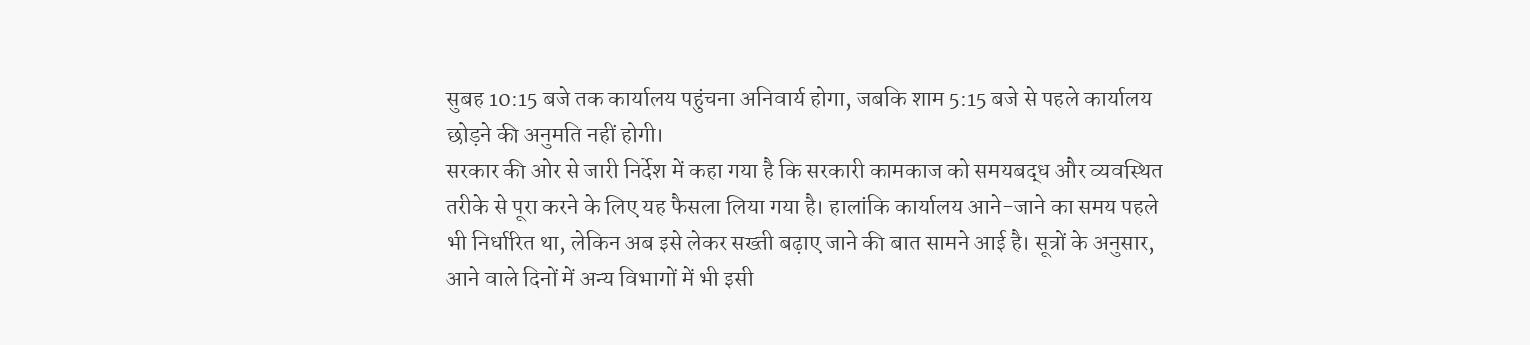सुबह 10:15 बजे तक कार्यालय पहुंचना अनिवार्य होगा, जबकि शाम 5:15 बजे से पहले कार्यालय छोड़ने की अनुमति नहीं होगी।
सरकार की ओर से जारी निर्देश में कहा गया है कि सरकारी कामकाज को समयबद्ध और व्यवस्थित तरीके से पूरा करने के लिए यह फैसला लिया गया है। हालांकि कार्यालय आने-जाने का समय पहले भी निर्धारित था, लेकिन अब इसे लेकर सख्ती बढ़ाए जाने की बात सामने आई है। सूत्रों के अनुसार, आने वाले दिनों में अन्य विभागों में भी इसी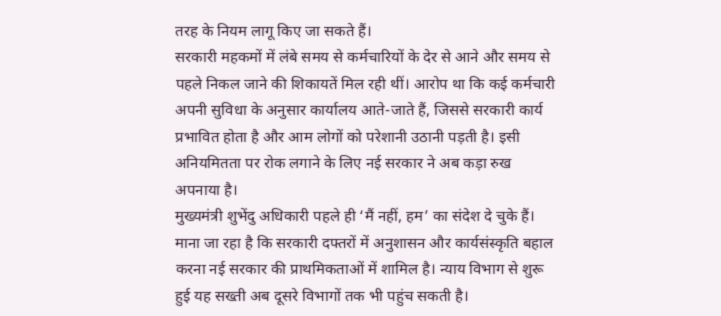तरह के नियम लागू किए जा सकते हैं।
सरकारी महकमों में लंबे समय से कर्मचारियों के देर से आने और समय से पहले निकल जाने की शिकायतें मिल रही थीं। आरोप था कि कई कर्मचारी अपनी सुविधा के अनुसार कार्यालय आते-जाते हैं, जिससे सरकारी कार्य प्रभावित होता है और आम लोगों को परेशानी उठानी पड़ती है। इसी अनियमितता पर रोक लगाने के लिए नई सरकार ने अब कड़ा रुख अपनाया है।
मुख्यमंत्री शुभेंदु अधिकारी पहले ही ‘मैं नहीं, हम’ का संदेश दे चुके हैं। माना जा रहा है कि सरकारी दफ्तरों में अनुशासन और कार्यसंस्कृति बहाल करना नई सरकार की प्राथमिकताओं में शामिल है। न्याय विभाग से शुरू हुई यह सख्ती अब दूसरे विभागों तक भी पहुंच सकती है।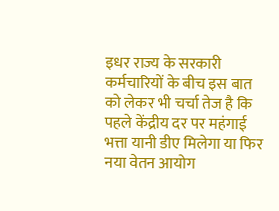इधर राज्य के सरकारी कर्मचारियों के बीच इस बात को लेकर भी चर्चा तेज है कि पहले केंद्रीय दर पर महंगाई भत्ता यानी डीए मिलेगा या फिर नया वेतन आयोग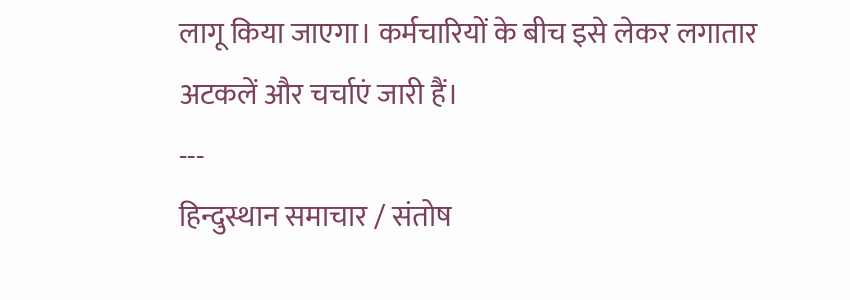लागू किया जाएगा। कर्मचारियों के बीच इसे लेकर लगातार अटकलें और चर्चाएं जारी हैं।
---
हिन्दुस्थान समाचार / संतोष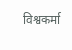विश्वकर्मा